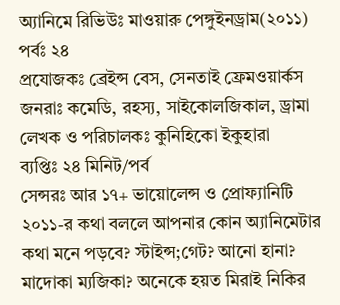অ্যানিমে রিভিউঃ মাওয়ারু পেঙ্গুইনড্রাম(২০১১)
পর্বঃ ২৪
প্রযোজকঃ ব্রেইন্স বেস, সেনতাই ফ্রেমওয়ার্কস
জনরাঃ কমেডি, রহস্য, সাইকোলজিকাল, ড্রামা
লেখক ও পরিচালকঃ কুনিহিকো ইকুহারা
ব্যপ্তিঃ ২৪ মিনিট/পর্ব
সেন্সরঃ আর ১৭+ ভায়োলেন্স ও প্রোফ্যানিটি
২০১১-র কথা বললে আপনার কোন অ্যানিমেটার কথা মনে পড়বে? স্টাইন্স;গেট? আনো হানা? মাদোকা ম্যজিকা? অনেকে হয়ত মিরাই নিকির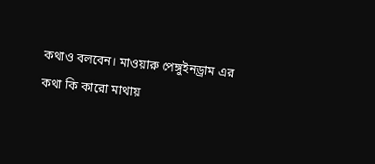কথাও বলবেন। মাওয়ারু পেঙ্গুইনড্রাম এর কথা কি কারো মাথায়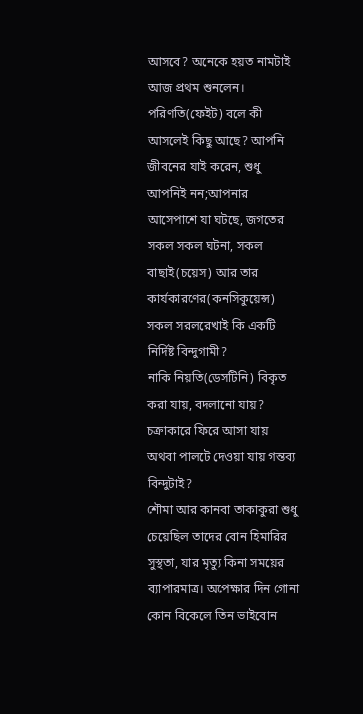আসবে? অনেকে হয়ত নামটাই আজ প্রথম শুনলেন।
পরিণতি(ফেইট) বলে কী আসলেই কিছু আছে? আপনি জীবনের যাই করেন, শুধু আপনিই নন;আপনার আসেপাশে যা ঘটছে, জগতের সকল সকল ঘটনা, সকল বাছাই(চয়েস) আর তার কার্যকারণের(কনসিকুয়েন্স) সকল সরলরেখাই কি একটি নির্দিষ্ট বিন্দুগামী?
নাকি নিয়তি(ডেসটিনি) বিকৃত করা যায়, বদলানো যায়? চক্রাকারে ফিরে আসা যায় অথবা পালটে দেওয়া যায় গন্তব্য বিন্দুটাই?
শৌমা আর কানবা তাকাকুরা শুধু চেয়েছিল তাদের বোন হিমারির সুস্থতা, যার মৃত্যু কিনা সময়ের ব্যাপারমাত্র। অপেক্ষার দিন গোনা কোন বিকেলে তিন ভাইবোন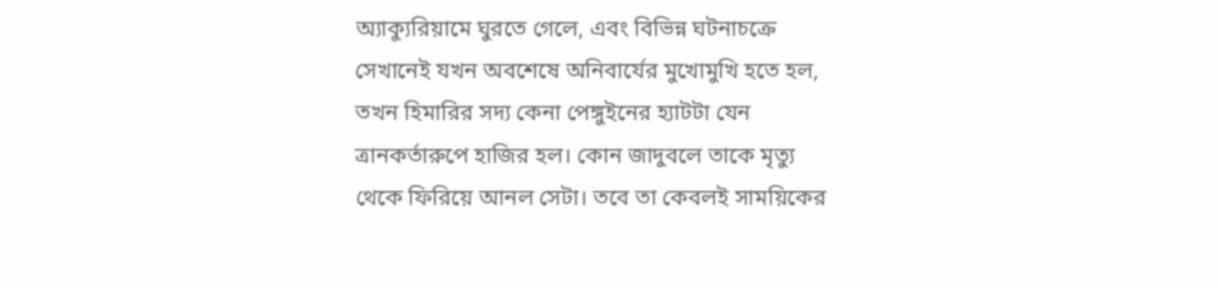অ্যাক্যুরিয়ামে ঘুরতে গেলে, এবং বিভিন্ন ঘটনাচক্রে সেখানেই যখন অবশেষে অনিবার্যের মুখোমুখি হতে হল, তখন হিমারির সদ্য কেনা পেঙ্গুইনের হ্যাটটা যেন ত্রানকর্তারুপে হাজির হল। কোন জাদুবলে তাকে মৃত্যু থেকে ফিরিয়ে আনল সেটা। তবে তা কেবলই সাময়িকের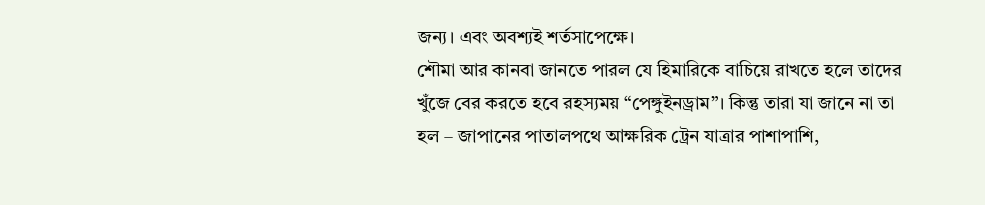জন্য। এবং অবশ্যই শর্তসাপেক্ষে।
শৌমা আর কানবা জানতে পারল যে হিমারিকে বাচিয়ে রাখতে হলে তাদের খুঁজে বের করতে হবে রহস্যময় “পেঙ্গুইনড্রাম”। কিন্তু তারা যা জানে না তা হল – জাপানের পাতালপথে আক্ষরিক ট্রেন যাত্রার পাশাপাশি,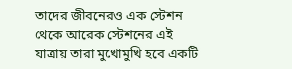তাদের জীবনেরও এক স্টেশন থেকে আরেক স্টেশনের এই যাত্রায় তারা মুখোমুখি হবে একটি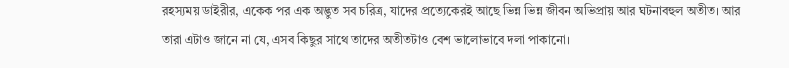রহস্যময় ডাইরীর, একেক পর এক অদ্ভুত সব চরিত্র, যাদের প্রত্যেকেরই আছে ভিন্ন ভিন্ন জীবন অভিপ্রায় আর ঘটনাবহুল অতীত। আর তারা এটাও জানে না যে, এসব কিছুর সাথে তাদের অতীতটাও বেশ ভালোভাবে দলা পাকানো।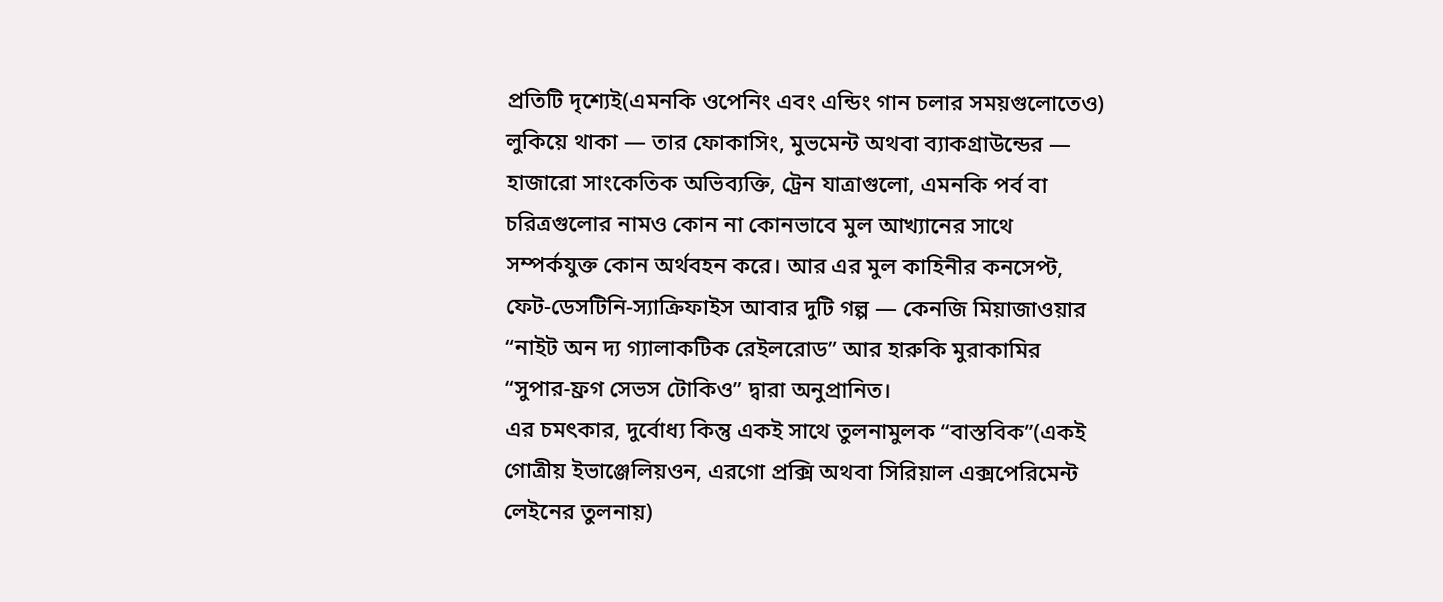প্রতিটি দৃশ্যেই(এমনকি ওপেনিং এবং এন্ডিং গান চলার সময়গুলোতেও) লুকিয়ে থাকা ― তার ফোকাসিং, মুভমেন্ট অথবা ব্যাকগ্রাউন্ডের ― হাজারো সাংকেতিক অভিব্যক্তি, ট্রেন যাত্রাগুলো, এমনকি পর্ব বা চরিত্রগুলোর নামও কোন না কোনভাবে মুল আখ্যানের সাথে সম্পর্কযুক্ত কোন অর্থবহন করে। আর এর মুল কাহিনীর কনসেপ্ট, ফেট-ডেসটিনি-স্যাক্রিফাইস আবার দুটি গল্প ― কেনজি মিয়াজাওয়ার “নাইট অন দ্য গ্যালাকটিক রেইলরোড” আর হারুকি মুরাকামির “সুপার-ফ্রগ সেভস টোকিও” দ্বারা অনুপ্রানিত।
এর চমৎকার, দুর্বোধ্য কিন্তু একই সাথে তুলনামুলক “বাস্তবিক”(একই গোত্রীয় ইভাঞ্জেলিয়ওন, এরগো প্রক্সি অথবা সিরিয়াল এক্সপেরিমেন্ট লেইনের তুলনায়)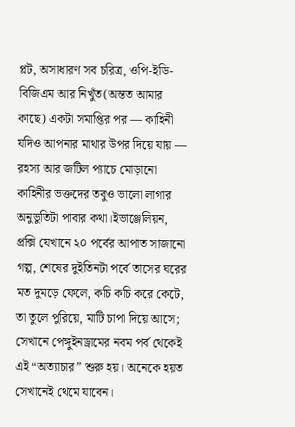প্লট, অসাধারণ সব চরিত্র, ওপি-ইডি-বিজিএম আর নিখুঁত(অন্তত আমার কাছে) একটা সমাপ্তির পর ― কাহিনী যদিও আপনার মাথার উপর দিয়ে যায় ― রহস্য আর জটিল প্যাচে মোড়ানো কাহিনীর ভক্তদের তবুও ভালো লাগার অনুভুতিটা পাবার কথা।ইভাঞ্জেলিয়ন, প্রক্সি যেখানে ২০ পর্বের আপাত সাজানো গল্প, শেষের দুইতিনটা পর্বে তাসের ঘরের মত দুমড়ে ফেলে, কচি কচি করে কেটে, তা তুলে পুরিয়ে, মাটি চাপা দিয়ে আসে; সেখানে পেঙ্গুইনড্রামের নবম পর্ব থেকেই এই “অত্যাচার” শুরু হয়। অনেকে হয়ত সেখানেই থেমে যাবেন।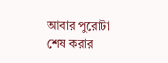আবার পুরোটা শেষ করার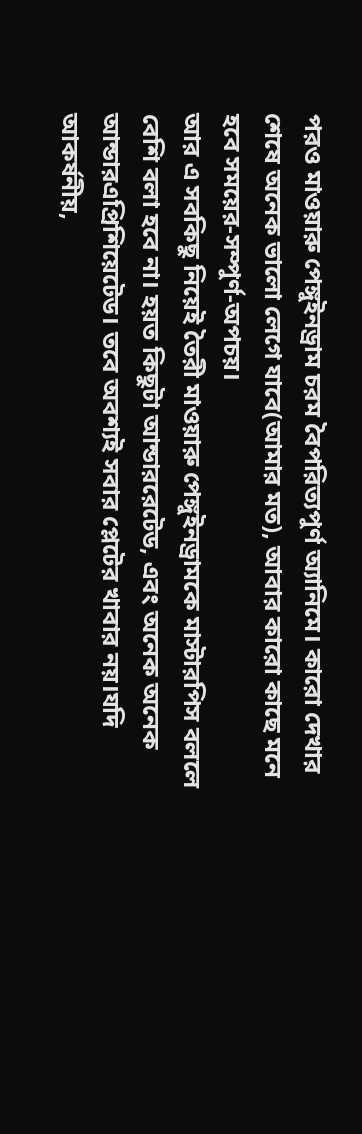পরও মাওয়ারু পেঙ্গুইনড্রাম চরম বৈপরিত্যপুর্ণ অ্যানিমে। কারো দেখার শেষে অনেক ভালো লেগে যাবে(আমার মত), আবার কারো কাছে মনে হবে সময়ের-সম্পুর্ণ-অপচয়।
আর এ সবকিছু নিয়েই তৈরী মাওয়ারু পেঙ্গুইনড্রামকে মাস্টারপিস বললে বেশি বলা হবে না। হয়ত কিছুটা আন্ডাররেটেড, এবং অনেক অনেক আন্ডারএপ্রিশিয়েটেড। তবে অবশ্যই সবার প্লেটের খাবার নয়।যদি আকর্ষনীয়,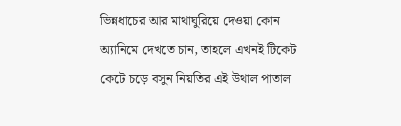ভিন্নধাচের আর মাথাঘুরিয়ে দেওয়া কোন অ্যানিমে দেখতে চান, তাহলে এখনই টিকেট কেটে চড়ে বসুন নিয়তির এই উথাল পাতাল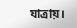যাত্রায়।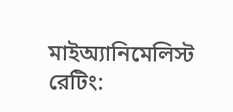মাইঅ্যানিমেলিস্ট রেটিং: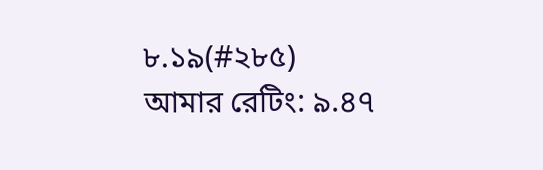৮.১৯(#২৮৫)
আমার রেটিং: ৯.৪৭